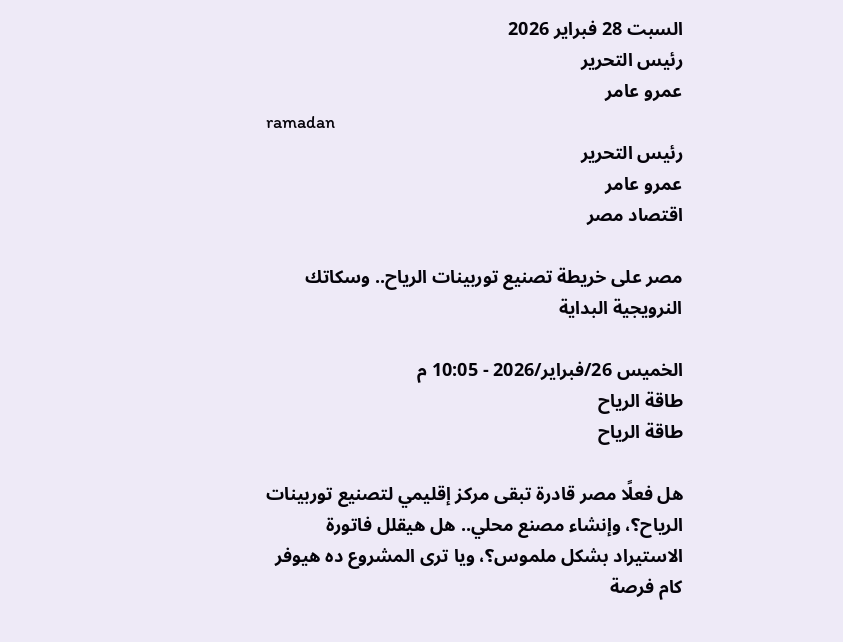السبت 28 فبراير 2026
رئيس التحرير
عمرو عامر
ramadan
رئيس التحرير
عمرو عامر
اقتصاد مصر

مصر على خريطة تصنيع توربينات الرياح.. وسكاتك النرويجية البداية

الخميس 26/فبراير/2026 - 10:05 م
طاقة الرياح
طاقة الرياح

هل فعلًا مصر قادرة تبقى مركز إقليمي لتصنيع توربينات الرياح؟، وإنشاء مصنع محلي.. هل هيقلل فاتورة الاستيراد بشكل ملموس؟، ويا ترى المشروع ده هيوفر كام فرصة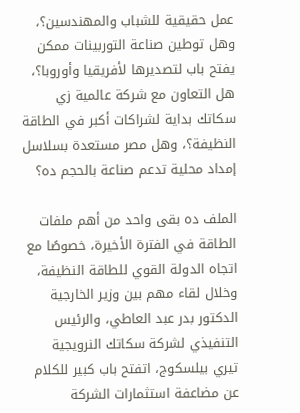عمل حقيقية للشباب والمهندسين؟، وهل توطين صناعة التوربينات ممكن يفتح باب لتصديرها لأفريقيا وأوروبا؟، هل التعاون مع شركة عالمية زي سكاتك بداية لشراكات أكبر في الطاقة النظيفة؟، وهل مصر مستعدة بسلاسل إمداد محلية تدعم صناعة بالحجم ده؟

الملف ده بقى واحد من أهم ملفات الطاقة في الفترة الأخيرة، خصوصًا مع اتجاه الدولة القوي للطاقة النظيفة، وخلال لقاء مهم بين وزير الخارجية الدكتور بدر عبد العاطي، والرئيس التنفيذي لشركة سكاتك النرويجية تيري بيلسكوج، اتفتح باب كبير للكلام عن مضاعفة استثمارات الشركة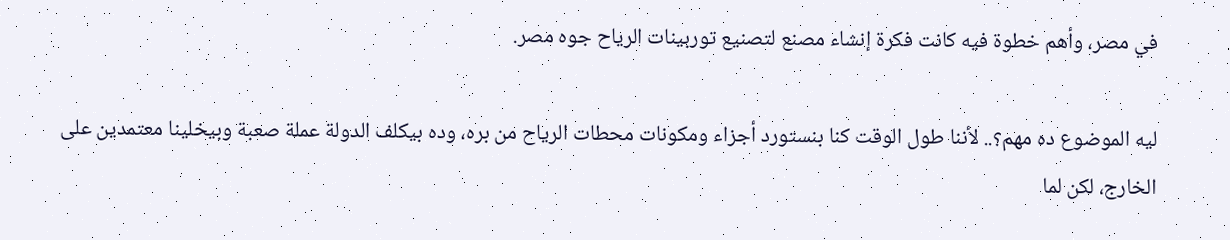في مصر، وأهم خطوة فيه كانت فكرة إنشاء مصنع لتصنيع توربينات الرياح جوه مصر.

ليه الموضوع ده مهم؟.. لأننا طول الوقت كنا بنستورد أجزاء ومكونات محطات الرياح من بره، وده بيكلف الدولة عملة صعبة وبيخلينا معتمدين على الخارج، لكن لما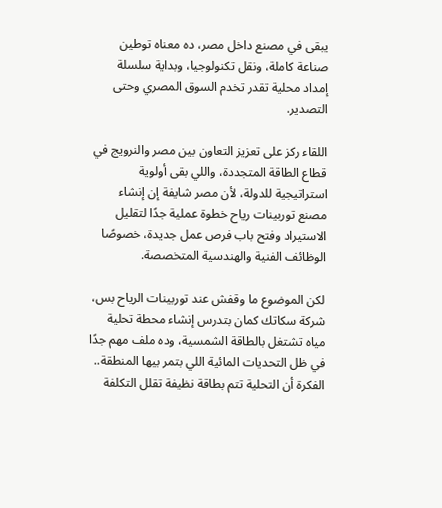يبقى في مصنع داخل مصر، ده معناه توطين صناعة كاملة، ونقل تكنولوجيا، وبداية سلسلة إمداد محلية تقدر تخدم السوق المصري وحتى التصدير.

اللقاء ركز على تعزيز التعاون بين مصر والنرويج في قطاع الطاقة المتجددة، واللي بقى أولوية استراتيجية للدولة، لأن مصر شايفة إن إنشاء مصنع توربينات رياح خطوة عملية جدًا لتقليل الاستيراد وفتح باب فرص عمل جديدة، خصوصًا الوظائف الفنية والهندسية المتخصصة.

لكن الموضوع ما وقفش عند توربينات الرياح بس، شركة سكاتك كمان بتدرس إنشاء محطة تحلية مياه تشتغل بالطاقة الشمسية، وده ملف مهم جدًا في ظل التحديات المائية اللي بتمر بيها المنطقة.. الفكرة أن التحلية تتم بطاقة نظيفة تقلل التكلفة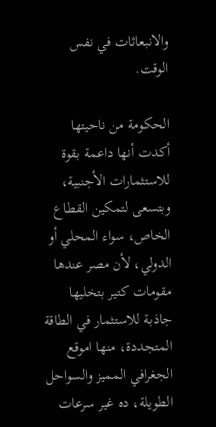والانبعاثات في نفس الوقت.

الحكومة من ناحيتها أكدت أنها داعمة بقوة للاستثمارات الأجنبية، وبتسعى لتمكين القطاع الخاص، سواء المحلي أو الدولي، لأن مصر عندها مقومات كتير بتخليها جاذبة للاستثمار في الطاقة المتجددة، منها اموقع الجغرافي المميز والسواحل الطويلة، ده غير سرعات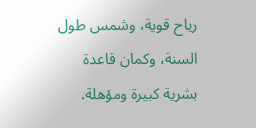رياح قوية، وشمس طول السنة، وكمان قاعدة بشرية كبيرة ومؤهلة.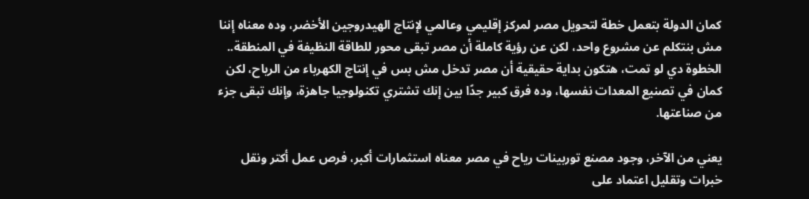كمان الدولة بتعمل خطة لتحويل مصر لمركز إقليمي وعالمي لإنتاج الهيدروجين الأخضر، وده معناه إننا مش بنتكلم عن مشروع واحد، لكن عن رؤية كاملة أن مصر تبقى محور للطاقة النظيفة في المنطقة.. الخطوة دي لو تمت، هتكون بداية حقيقية أن مصر تدخل مش بس في إنتاج الكهرباء من الرياح، لكن كمان في تصنيع المعدات نفسها، وده فرق كبير جدًا بين إنك تشتري تكنولوجيا جاهزة، وإنك تبقى جزء من صناعتها.

يعني من الآخر، وجود مصنع توربينات رياح في مصر معناه استثمارات أكبر، فرص عمل أكتر ونقل خبرات وتقليل اعتماد على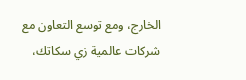الخارج، ومع توسع التعاون مع شركات عالمية زي سكاتك،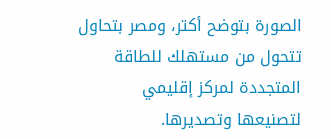الصورة بتوضح أكتر، ومصر بتحاول تتحول من مستهلك للطاقة المتجددة لمركز إقليمي لتصنيعها وتصديرها.